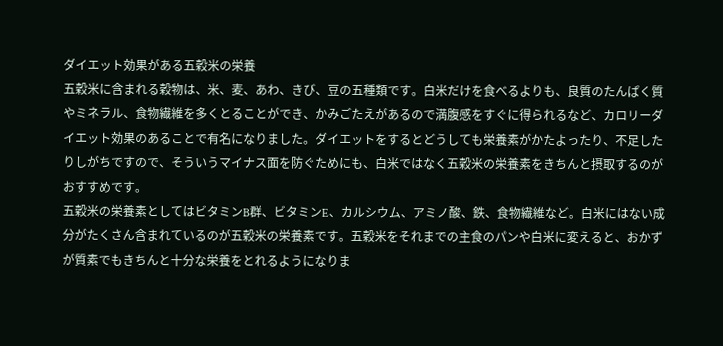ダイエット効果がある五穀米の栄養
五穀米に含まれる穀物は、米、麦、あわ、きび、豆の五種類です。白米だけを食べるよりも、良質のたんぱく質やミネラル、食物繊維を多くとることができ、かみごたえがあるので満腹感をすぐに得られるなど、カロリーダイエット効果のあることで有名になりました。ダイエットをするとどうしても栄養素がかたよったり、不足したりしがちですので、そういうマイナス面を防ぐためにも、白米ではなく五穀米の栄養素をきちんと摂取するのがおすすめです。
五穀米の栄養素としてはビタミンB群、ビタミンE、カルシウム、アミノ酸、鉄、食物繊維など。白米にはない成分がたくさん含まれているのが五穀米の栄養素です。五穀米をそれまでの主食のパンや白米に変えると、おかずが質素でもきちんと十分な栄養をとれるようになりま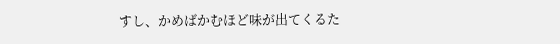すし、かめばかむほど味が出てくるた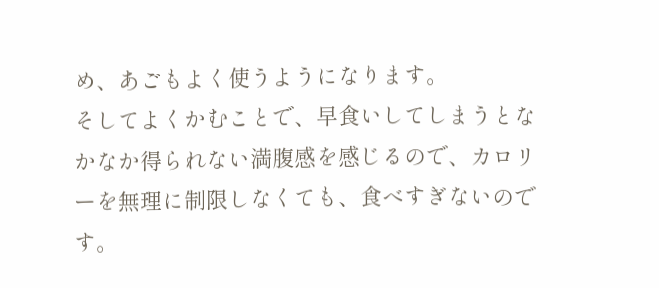め、あごもよく使うようになります。
そしてよくかむことで、早食いしてしまうとなかなか得られない満腹感を感じるので、カロリーを無理に制限しなくても、食べすぎないのです。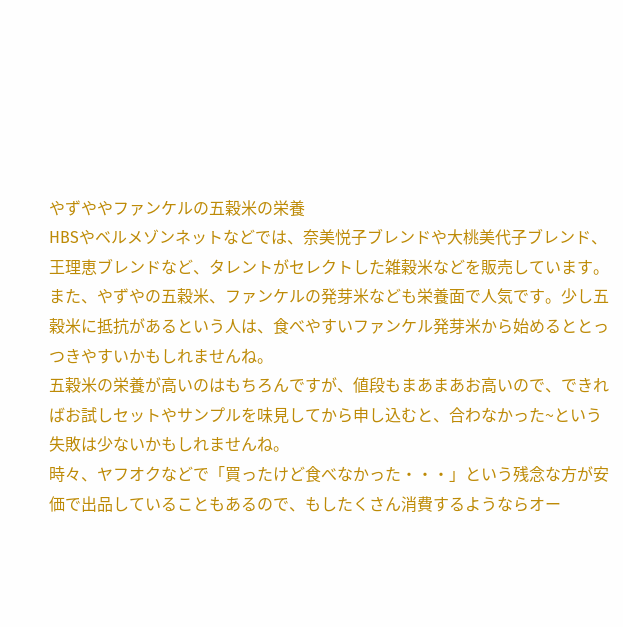やずややファンケルの五穀米の栄養
HBSやベルメゾンネットなどでは、奈美悦子ブレンドや大桃美代子ブレンド、王理恵ブレンドなど、タレントがセレクトした雑穀米などを販売しています。
また、やずやの五穀米、ファンケルの発芽米なども栄養面で人気です。少し五穀米に抵抗があるという人は、食べやすいファンケル発芽米から始めるととっつきやすいかもしれませんね。
五穀米の栄養が高いのはもちろんですが、値段もまあまあお高いので、できればお試しセットやサンプルを味見してから申し込むと、合わなかった~という失敗は少ないかもしれませんね。
時々、ヤフオクなどで「買ったけど食べなかった・・・」という残念な方が安価で出品していることもあるので、もしたくさん消費するようならオー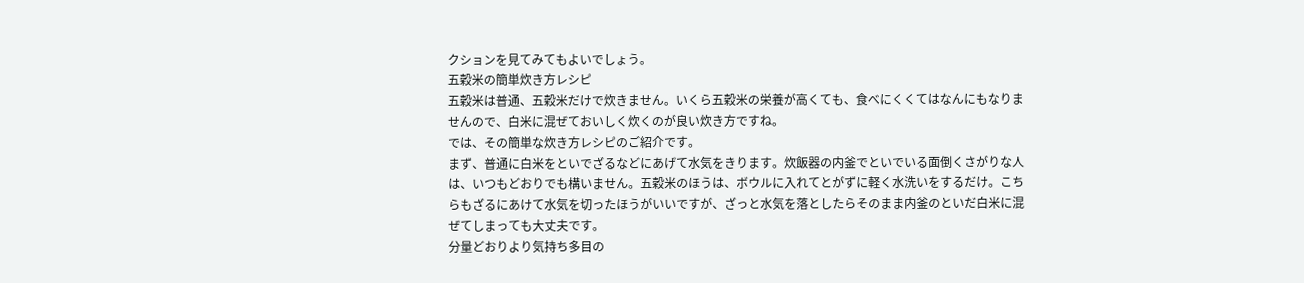クションを見てみてもよいでしょう。
五穀米の簡単炊き方レシピ
五穀米は普通、五穀米だけで炊きません。いくら五穀米の栄養が高くても、食べにくくてはなんにもなりませんので、白米に混ぜておいしく炊くのが良い炊き方ですね。
では、その簡単な炊き方レシピのご紹介です。
まず、普通に白米をといでざるなどにあげて水気をきります。炊飯器の内釜でといでいる面倒くさがりな人は、いつもどおりでも構いません。五穀米のほうは、ボウルに入れてとがずに軽く水洗いをするだけ。こちらもざるにあけて水気を切ったほうがいいですが、ざっと水気を落としたらそのまま内釜のといだ白米に混ぜてしまっても大丈夫です。
分量どおりより気持ち多目の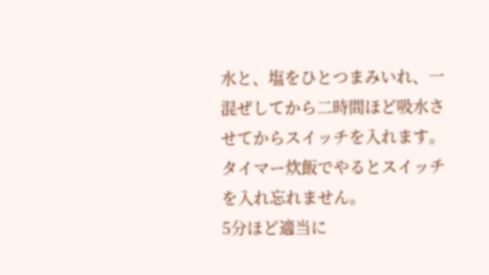水と、塩をひとつまみいれ、一混ぜしてから二時間ほど吸水させてからスイッチを入れます。タイマー炊飯でやるとスイッチを入れ忘れません。
5分ほど適当に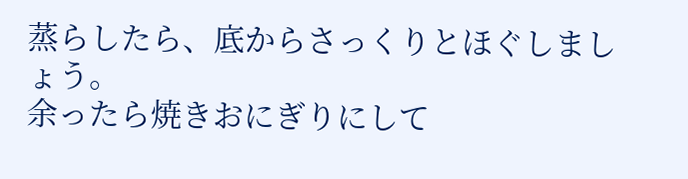蒸らしたら、底からさっくりとほぐしましょう。
余ったら焼きおにぎりにして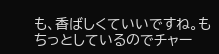も、香ばしくていいですね。もちっとしているのでチャー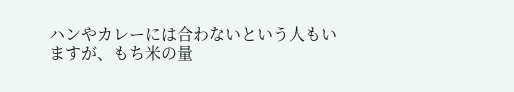ハンやカレーには合わないという人もいますが、もち米の量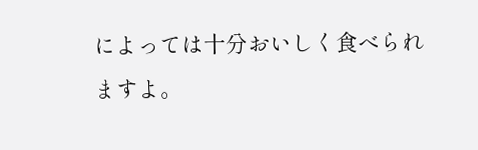によっては十分おいしく食べられますよ。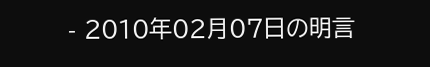- 2010年02月07日の明言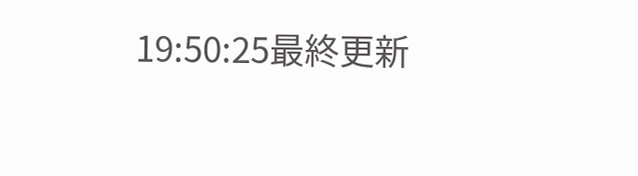19:50:25最終更新